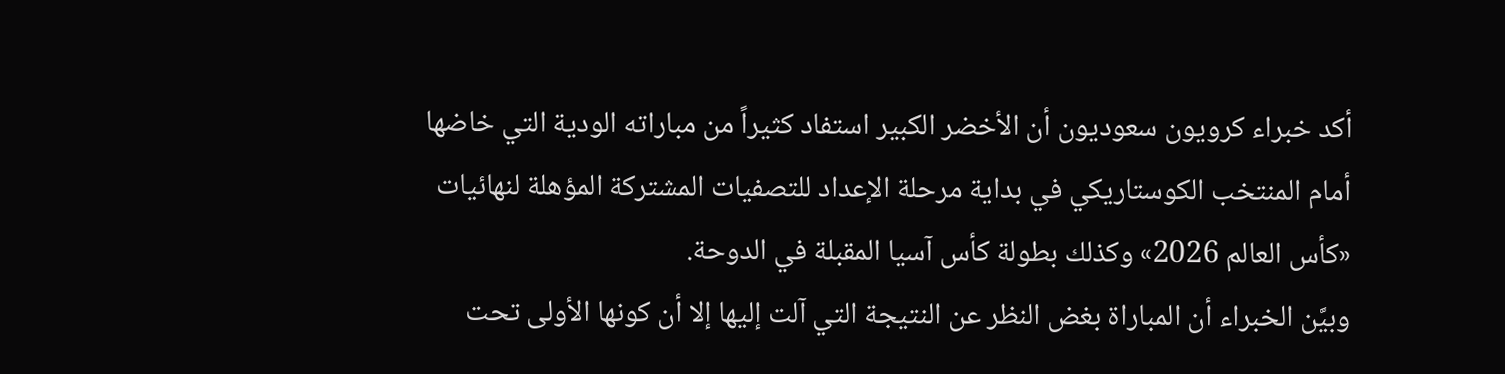أكد خبراء كرويون سعوديون أن الأخضر الكبير استفاد كثيراً من مباراته الودية التي خاضها أمام المنتخب الكوستاريكي في بداية مرحلة الإعداد للتصفيات المشتركة المؤهلة لنهائيات «كأس العالم 2026» وكذلك بطولة كأس آسيا المقبلة في الدوحة.
وبيَّن الخبراء أن المباراة بغض النظر عن النتيجة التي آلت إليها إلا أن كونها الأولى تحت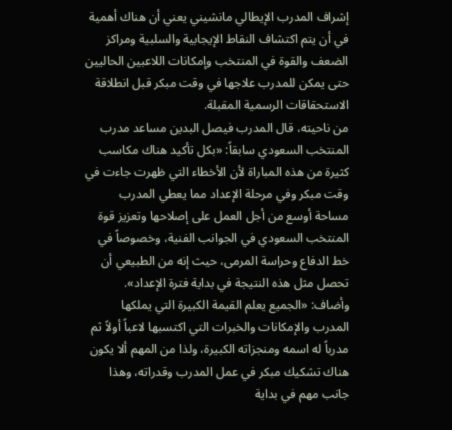إشراف المدرب الإيطالي مانشيني يعني أن هناك أهمية في أن يتم اكتشاف النقاط الإيجابية والسلبية ومراكز الضعف والقوة في المنتخب وإمكانات اللاعبين الحاليين حتى يمكن للمدرب علاجها في وقت مبكر قبل انطلاقة الاستحقاقات الرسمية المقبلة.
من ناحيته، قال المدرب فيصل البدين مساعد مدرب المنتخب السعودي سابقاً: «بكل تأكيد هناك مكاسب كثيرة من هذه المباراة لأن الأخطاء التي ظهرت جاءت في وقت مبكر وفي مرحلة الإعداد مما يعطي المدرب مساحة أوسع من أجل العمل على إصلاحها وتعزيز قوة المنتخب السعودي في الجوانب الفنية، وخصوصاً في خط الدفاع وحراسة المرمى، حيث إنه من الطبيعي أن تحصل مثل هذه النتيجة في بداية فترة الإعداد».
وأضاف: «الجميع يعلم القيمة الكبيرة التي يملكها المدرب والإمكانات والخبرات التي اكتسبها لاعباً أولاً ثم مدرباً له اسمه ومنجزاته الكبيرة، ولذا من المهم ألا يكون هناك تشكيك مبكر في عمل المدرب وقدراته، وهذا جانب مهم في بداية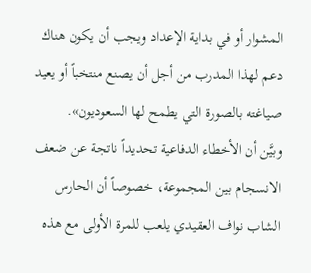المشوار أو في بداية الإعداد ويجب أن يكون هناك دعم لهذا المدرب من أجل أن يصنع منتخباً أو يعيد صياغته بالصورة التي يطمح لها السعوديون».
وبيَّن أن الأخطاء الدفاعية تحديداً ناتجة عن ضعف الانسجام بين المجموعة، خصوصاً أن الحارس الشاب نواف العقيدي يلعب للمرة الأولى مع هذه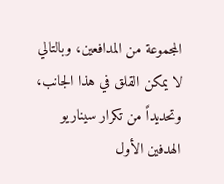المجموعة من المدافعين، وبالتالي لا يمكن القلق في هذا الجانب، وتحديداً من تكرار سيناريو الهدفين الأول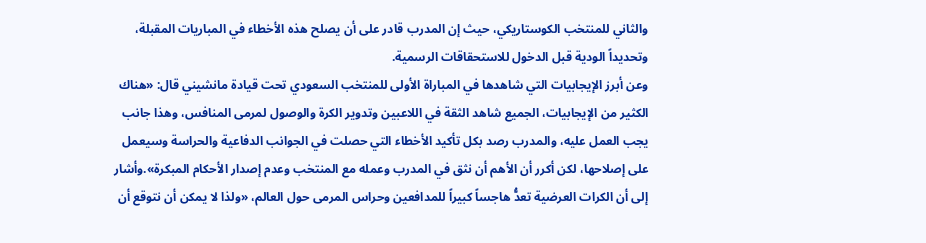والثاني للمنتخب الكوستاريكي، حيث إن المدرب قادر على أن يصلح هذه الأخطاء في المباريات المقبلة، وتحديداً الودية قبل الدخول للاستحقاقات الرسمية.
وعن أبرز الإيجابيات التي شاهدها في المباراة الأولى للمنتخب السعودي تحت قيادة مانشيني قال: «هناك الكثير من الإيجابيات، الجميع شاهد الثقة في اللاعبين وتدوير الكرة والوصول لمرمى المنافس، وهذا جانب يجب العمل عليه، والمدرب رصد بكل تأكيد الأخطاء التي حصلت في الجوانب الدفاعية والحراسة وسيعمل على إصلاحها، لكن أكرر أن الأهم أن نثق في المدرب وعمله مع المنتخب وعدم إصدار الأحكام المبكرة».وأشار إلى أن الكرات العرضية تعدُّ هاجساً كبيراً للمدافعين وحراس المرمى حول العالم، «ولذا لا يمكن أن نتوقع أن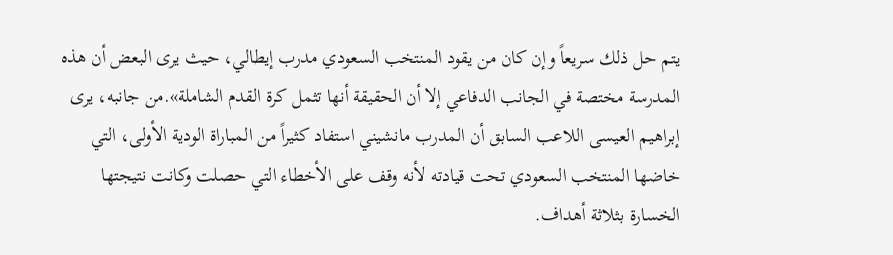يتم حل ذلك سريعاً وإن كان من يقود المنتخب السعودي مدرب إيطالي، حيث يرى البعض أن هذه المدرسة مختصة في الجانب الدفاعي إلا أن الحقيقة أنها تثمل كرة القدم الشاملة».من جانبه، يرى إبراهيم العيسى اللاعب السابق أن المدرب مانشيني استفاد كثيراً من المباراة الودية الأولى، التي خاضها المنتخب السعودي تحت قيادته لأنه وقف على الأخطاء التي حصلت وكانت نتيجتها الخسارة بثلاثة أهداف.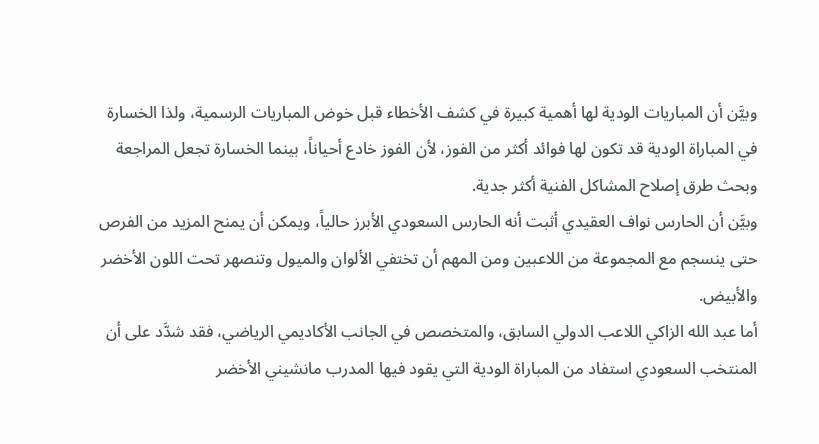وبيَّن أن المباريات الودية لها أهمية كبيرة في كشف الأخطاء قبل خوض المباريات الرسمية، ولذا الخسارة في المباراة الودية قد تكون لها فوائد أكثر من الفوز، لأن الفوز خادع أحياناً، بينما الخسارة تجعل المراجعة وبحث طرق إصلاح المشاكل الفنية أكثر جدية.
وبيَّن أن الحارس نواف العقيدي أثبت أنه الحارس السعودي الأبرز حالياً، ويمكن أن يمنح المزيد من الفرص حتى ينسجم مع المجموعة من اللاعبين ومن المهم أن تختفي الألوان والميول وتنصهر تحت اللون الأخضر والأبيض.
أما عبد الله الزاكي اللاعب الدولي السابق، والمتخصص في الجانب الأكاديمي الرياضي، فقد شدَّد على أن المنتخب السعودي استفاد من المباراة الودية التي يقود فيها المدرب مانشيني الأخضر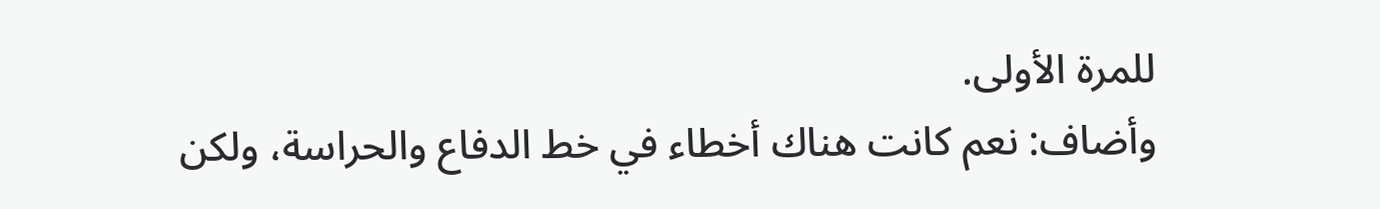للمرة الأولى.
وأضاف: نعم كانت هناك أخطاء في خط الدفاع والحراسة، ولكن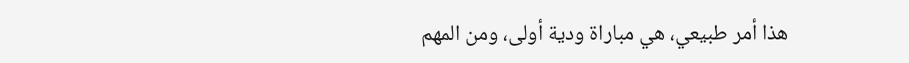هذا أمر طبيعي، هي مباراة ودية أولى، ومن المهم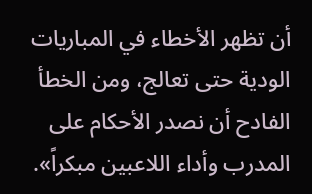أن تظهر الأخطاء في المباريات الودية حتى تعالج، ومن الخطأ الفادح أن نصدر الأحكام على المدرب وأداء اللاعبين مبكراً».